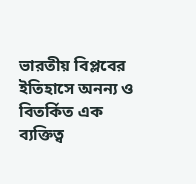ভারতীয় বিপ্লবের ইতিহাসে অনন্য ও বিতর্কিত এক ব্যক্তিত্ব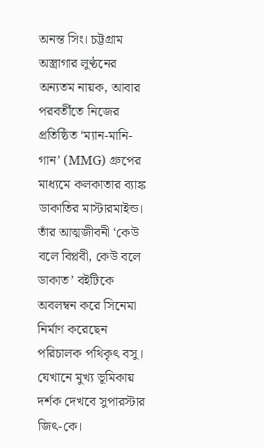অনন্ত সিং। চট্টগ্রাম অস্ত্রাগার লুণ্ঠনের অন্যতম নায়ক, আবার পরবর্তীতে নিজের প্রতিষ্ঠিত ‘ম্যান-মানি-গান’ (MMG) গ্রুপের মাধ্যমে কলকাতার ব্যাঙ্ক ডাকাতির মাস্টারমাইন্ড। তাঁর আত্মজীবনী ‘কেউ বলে বিপ্লবী, কেউ বলে ডাকাত’ বইটিকে অবলম্বন করে সিনেমা নির্মাণ করেছেন পরিচালক পথিকৃৎ বসু। যেখানে মুখ্য ভূমিকায় দর্শক দেখবে সুপারস্টার জিৎ-কে।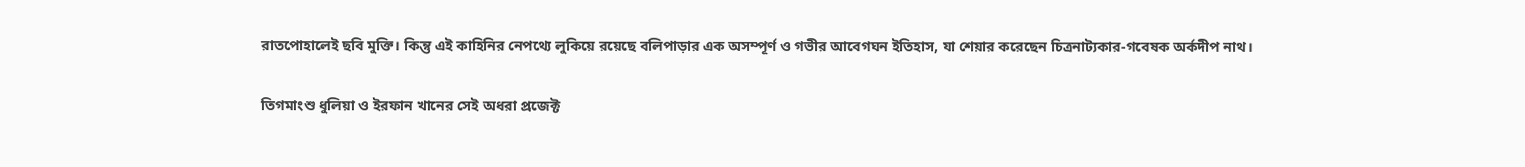রাতপোহালেই ছবি মুক্তি। কিন্তু এই কাহিনির নেপথ্যে লুকিয়ে রয়েছে বলিপাড়ার এক অসম্পূর্ণ ও গভীর আবেগঘন ইতিহাস, যা শেয়ার করেছেন চিত্রনাট্যকার-গবেষক অর্কদীপ নাথ।

তিগমাংশু ধুলিয়া ও ইরফান খানের সেই অধরা প্রজেক্ট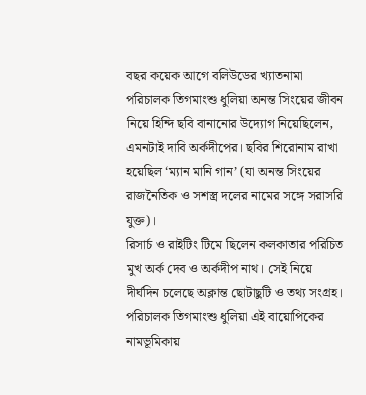বছর কয়েক আগে বলিউডের খ্যাতনামা পরিচালক তিগমাংশু ধুলিয়া অনন্ত সিংয়ের জীবন নিয়ে হিন্দি ছবি বানানোর উদ্যোগ নিয়েছিলেন, এমনটাই দাবি অর্কদীপের। ছবির শিরোনাম রাখা হয়েছিল ‘ম্যান মানি গান’ (যা অনন্ত সিংয়ের রাজনৈতিক ও সশস্ত্র দলের নামের সঙ্গে সরাসরি যুক্ত)।
রিসার্চ ও রাইটিং টিমে ছিলেন কলকাতার পরিচিত মুখ অর্ক দেব ও অর্কদীপ নাথ। সেই নিয়ে দীর্ঘদিন চলেছে অক্লান্ত ছোটাছুটি ও তথ্য সংগ্রহ। পরিচালক তিগমাংশু ধুলিয়া এই বায়োপিকের নামভূমিকায়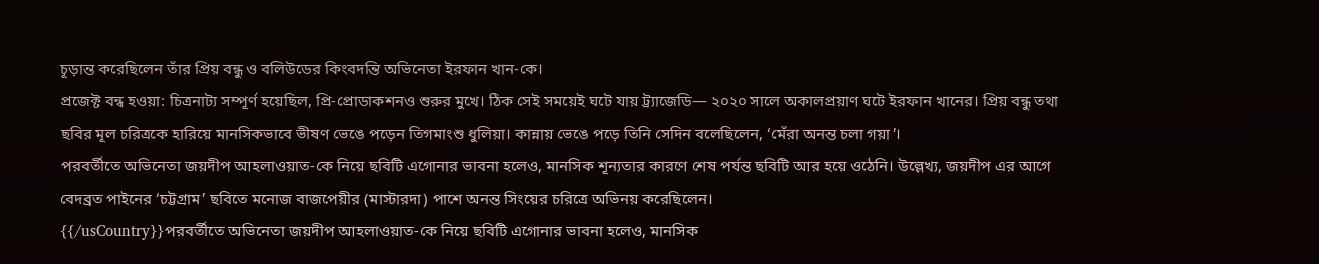চূড়ান্ত করেছিলেন তাঁর প্রিয় বন্ধু ও বলিউডের কিংবদন্তি অভিনেতা ইরফান খান-কে।
প্রজেক্ট বন্ধ হওয়া: চিত্রনাট্য সম্পূর্ণ হয়েছিল, প্রি-প্রোডাকশনও শুরুর মুখে। ঠিক সেই সময়েই ঘটে যায় ট্র্যাজেডি— ২০২০ সালে অকালপ্রয়াণ ঘটে ইরফান খানের। প্রিয় বন্ধু তথা ছবির মূল চরিত্রকে হারিয়ে মানসিকভাবে ভীষণ ভেঙে পড়েন তিগমাংশু ধুলিয়া। কান্নায় ভেঙে পড়ে তিনি সেদিন বলেছিলেন, ‘মেঁরা অনন্ত চলা গয়া’।
পরবর্তীতে অভিনেতা জয়দীপ আহলাওয়াত-কে নিয়ে ছবিটি এগোনার ভাবনা হলেও, মানসিক শূন্যতার কারণে শেষ পর্যন্ত ছবিটি আর হয়ে ওঠেনি। উল্লেখ্য, জয়দীপ এর আগে বেদব্রত পাইনের ‘চট্টগ্রাম’ ছবিতে মনোজ বাজপেয়ীর (মাস্টারদা) পাশে অনন্ত সিংয়ের চরিত্রে অভিনয় করেছিলেন।
{{/usCountry}}পরবর্তীতে অভিনেতা জয়দীপ আহলাওয়াত-কে নিয়ে ছবিটি এগোনার ভাবনা হলেও, মানসিক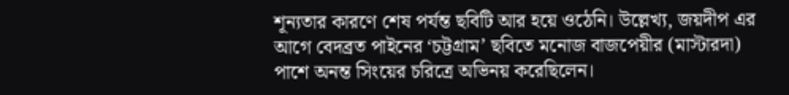শূন্যতার কারণে শেষ পর্যন্ত ছবিটি আর হয়ে ওঠেনি। উল্লেখ্য, জয়দীপ এর আগে বেদব্রত পাইনের ‘চট্টগ্রাম’ ছবিতে মনোজ বাজপেয়ীর (মাস্টারদা) পাশে অনন্ত সিংয়ের চরিত্রে অভিনয় করেছিলেন।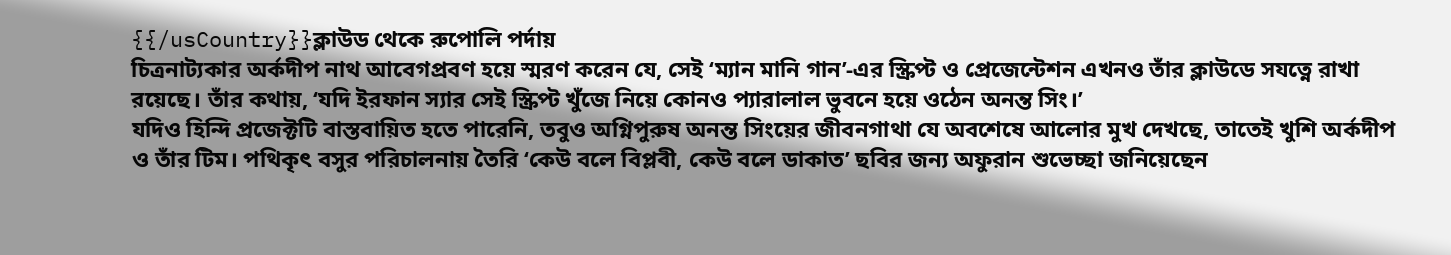{{/usCountry}}ক্লাউড থেকে রুপোলি পর্দায়
চিত্রনাট্যকার অর্কদীপ নাথ আবেগপ্রবণ হয়ে স্মরণ করেন যে, সেই ‘ম্যান মানি গান’-এর স্ক্রিপ্ট ও প্রেজেন্টেশন এখনও তাঁর ক্লাউডে সযত্নে রাখা রয়েছে। তাঁর কথায়, ‘যদি ইরফান স্যার সেই স্ক্রিপ্ট খুঁজে নিয়ে কোনও প্যারালাল ভুবনে হয়ে ওঠেন অনন্ত সিং।’
যদিও হিন্দি প্রজেক্টটি বাস্তবায়িত হতে পারেনি, তবুও অগ্নিপুরুষ অনন্ত সিংয়ের জীবনগাথা যে অবশেষে আলোর মুখ দেখছে, তাতেই খুশি অর্কদীপ ও তাঁর টিম। পথিকৃৎ বসুর পরিচালনায় তৈরি ‘কেউ বলে বিপ্লবী, কেউ বলে ডাকাত’ ছবির জন্য অফুরান শুভেচ্ছা জনিয়েছেন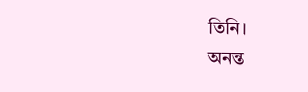তিনি।
অনন্ত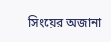সিংয়ের অজানা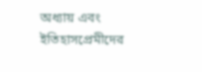অধ্যায় এবং ইতিহাসপ্রেমীদের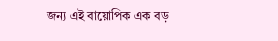জন্য এই বায়োপিক এক বড়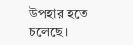উপহার হতে চলেছে।